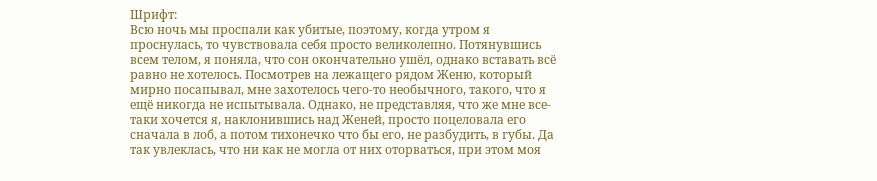Шрифт:
Всю ночь мы проспали как убитые, поэтому, когда утром я проснулась, то чувствовала себя просто великолепно. Потянувшись всем телом, я поняла, что сон окончательно ушёл, однако вставать всё равно не хотелось. Посмотрев на лежащего рядом Женю, который мирно посапывал, мне захотелось чего-то необычного, такого, что я ещё никогда не испытывала. Однако, не представляя, что же мне все-таки хочется я, наклонившись над Женей, просто поцеловала его сначала в лоб, а потом тихонечко что бы его, не разбудить, в губы. Да так увлеклась, что ни как не могла от них оторваться, при этом моя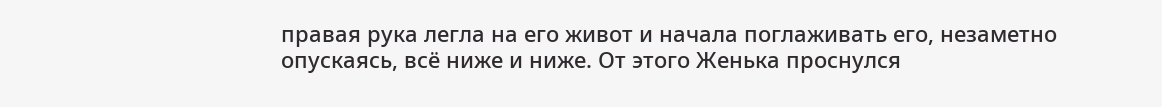правая рука легла на его живот и начала поглаживать его, незаметно опускаясь, всё ниже и ниже. От этого Женька проснулся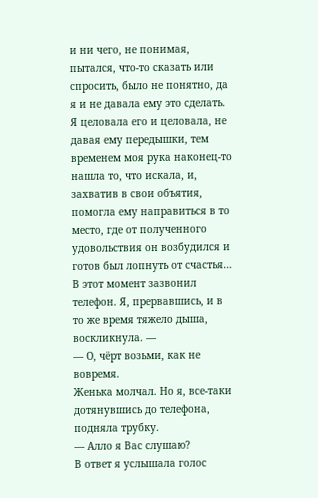и ни чего, не понимая, пытался, что-то сказать или спросить, было не понятно, да я и не давала ему это сделать. Я целовала его и целовала, не давая ему передышки, тем временем моя рука наконец-то нашла то, что искала, и, захватив в свои объятия, помогла ему направиться в то место, где от полученного удовольствия он возбудился и готов был лопнуть от счастья…
В этот момент зазвонил телефон. Я, прервавшись, и в то же время тяжело дыша, воскликнула. —
— О, чёрт возьми, как не вовремя.
Женька молчал. Но я, все-таки дотянувшись до телефона, подняла трубку.
— Алло я Вас слушаю?
В ответ я услышала голос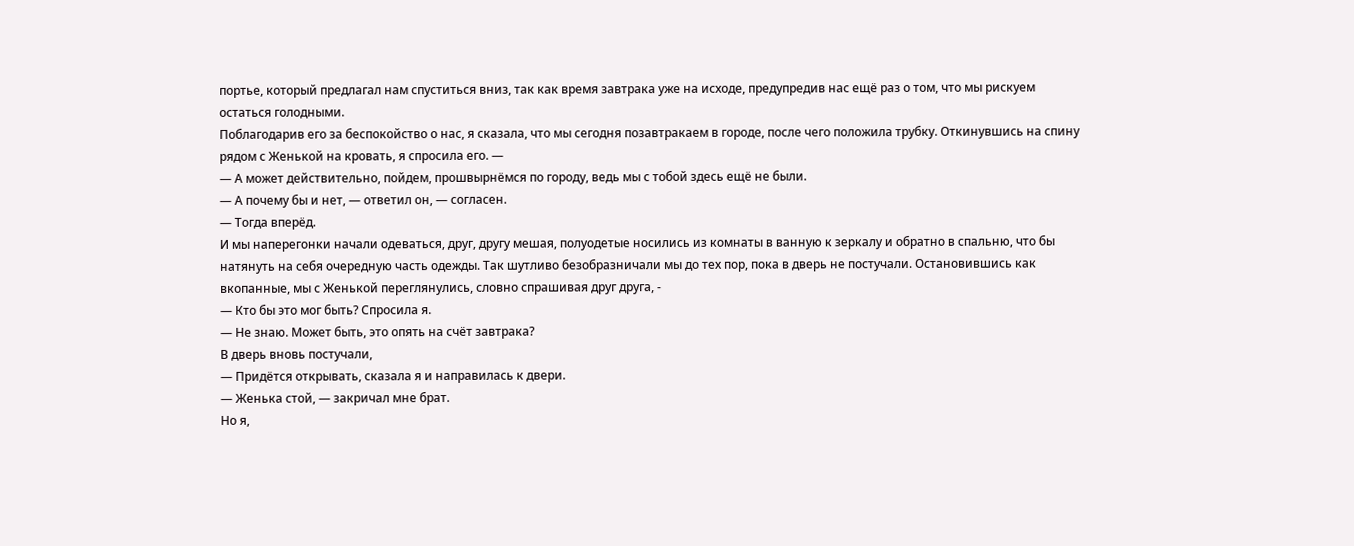портье, который предлагал нам спуститься вниз, так как время завтрака уже на исходе, предупредив нас ещё раз о том, что мы рискуем остаться голодными.
Поблагодарив его за беспокойство о нас, я сказала, что мы сегодня позавтракаем в городе, после чего положила трубку. Откинувшись на спину рядом с Женькой на кровать, я спросила его. —
— А может действительно, пойдем, прошвырнёмся по городу, ведь мы с тобой здесь ещё не были.
— А почему бы и нет, — ответил он, — согласен.
— Тогда вперёд.
И мы наперегонки начали одеваться, друг, другу мешая, полуодетые носились из комнаты в ванную к зеркалу и обратно в спальню, что бы натянуть на себя очередную часть одежды. Так шутливо безобразничали мы до тех пор, пока в дверь не постучали. Остановившись как вкопанные, мы с Женькой переглянулись, словно спрашивая друг друга, -
— Кто бы это мог быть? Спросила я.
— Не знаю. Может быть, это опять на счёт завтрака?
В дверь вновь постучали,
— Придётся открывать, сказала я и направилась к двери.
— Женька стой, — закричал мне брат.
Но я,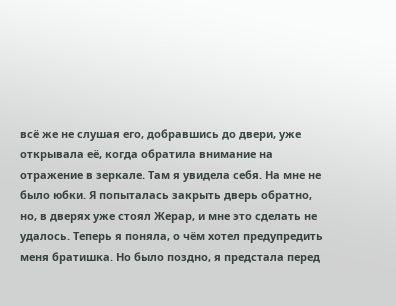всё же не слушая его, добравшись до двери, уже открывала её, когда обратила внимание на отражение в зеркале. Там я увидела себя. На мне не было юбки. Я попыталась закрыть дверь обратно, но, в дверях уже стоял Жерар, и мне это сделать не удалось. Теперь я поняла, о чём хотел предупредить меня братишка. Но было поздно, я предстала перед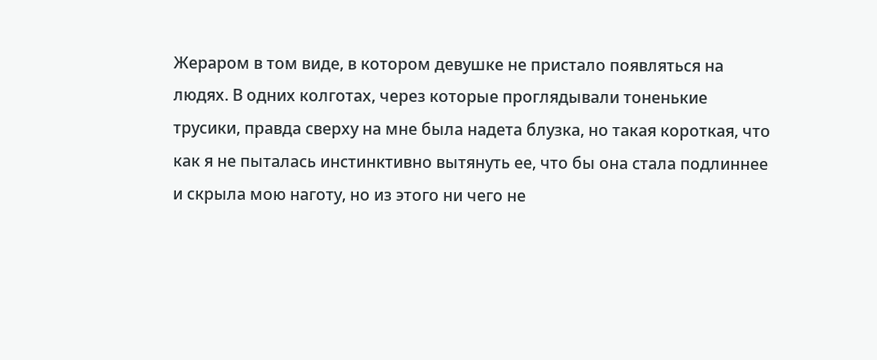Жераром в том виде, в котором девушке не пристало появляться на людях. В одних колготах, через которые проглядывали тоненькие трусики, правда сверху на мне была надета блузка, но такая короткая, что как я не пыталась инстинктивно вытянуть ее, что бы она стала подлиннее и скрыла мою наготу, но из этого ни чего не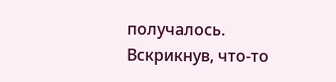получалось.
Вскрикнув, что-то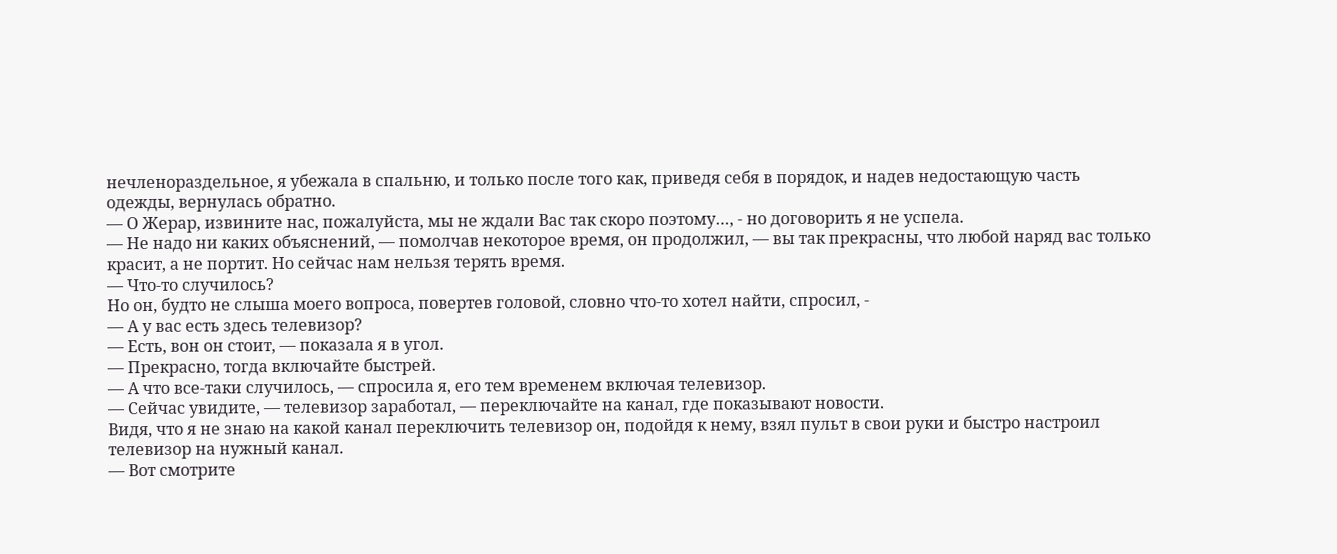нечленораздельное, я убежала в спальню, и только после того как, приведя себя в порядок, и надев недостающую часть одежды, вернулась обратно.
— О Жерар, извините нас, пожалуйста, мы не ждали Вас так скоро поэтому…, - но договорить я не успела.
— Не надо ни каких объяснений, — помолчав некоторое время, он продолжил, — вы так прекрасны, что любой наряд вас только красит, а не портит. Но сейчас нам нельзя терять время.
— Что-то случилось?
Но он, будто не слыша моего вопроса, повертев головой, словно что-то хотел найти, спросил, -
— А у вас есть здесь телевизор?
— Есть, вон он стоит, — показала я в угол.
— Прекрасно, тогда включайте быстрей.
— А что все-таки случилось, — спросила я, его тем временем включая телевизор.
— Сейчас увидите, — телевизор заработал, — переключайте на канал, где показывают новости.
Видя, что я не знаю на какой канал переключить телевизор он, подойдя к нему, взял пульт в свои руки и быстро настроил телевизор на нужный канал.
— Вот смотрите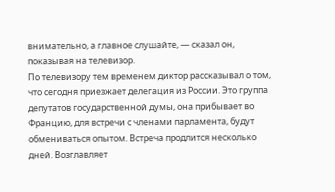внимательно, а главное слушайте, — сказал он, показывая на телевизор.
По телевизору тем временем диктор рассказывал о том, что сегодня приезжает делегация из России. Это группа депутатов государственной думы, она прибывает во Францию, для встречи с членами парламента, будут обмениваться опытом. Встреча продлится несколько дней. Возглавляет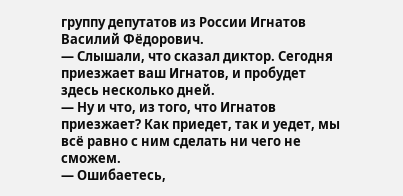группу депутатов из России Игнатов Василий Фёдорович.
— Слышали, что сказал диктор. Сегодня приезжает ваш Игнатов, и пробудет здесь несколько дней.
— Ну и что, из того, что Игнатов приезжает? Как приедет, так и уедет, мы всё равно с ним сделать ни чего не сможем.
— Ошибаетесь,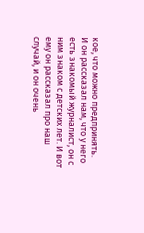кое, что можно предпринять.
И он рассказал нам, что у него есть знакомый журналист, он с ним знаком с детских лет. И вот ему он рассказал про наш случай, и он очень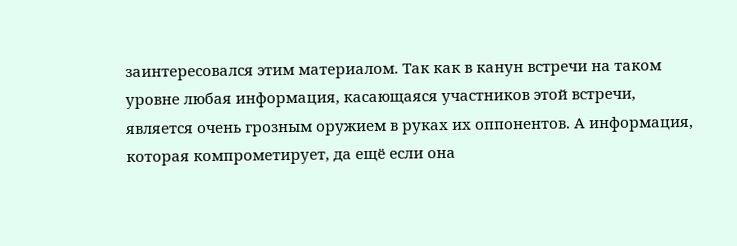заинтересовался этим материалом. Так как в канун встречи на таком уровне любая информация, касающаяся участников этой встречи, является очень грозным оружием в руках их оппонентов. А информация, которая компрометирует, да ещё если она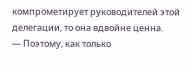компрометирует руководителей этой делегации, то она вдвойне ценна.
— Поэтому, как только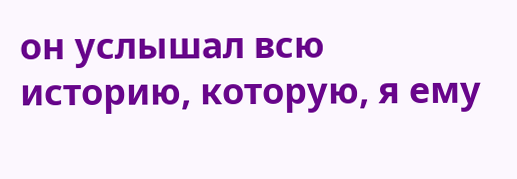он услышал всю историю, которую, я ему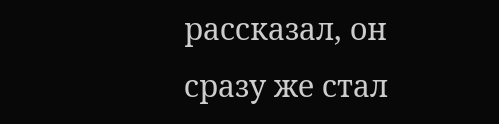рассказал, он сразу же стал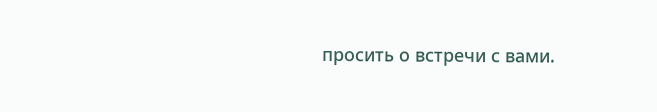просить о встречи с вами.